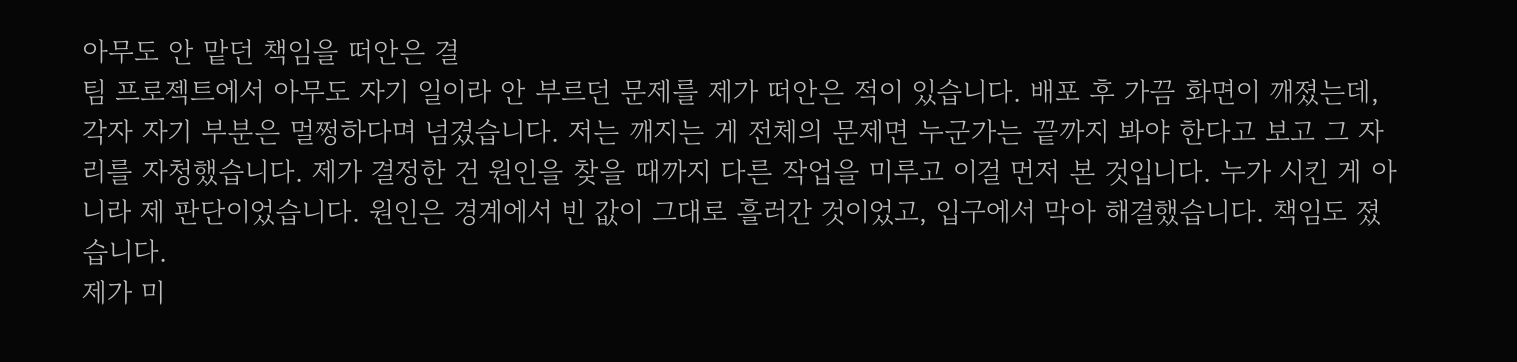아무도 안 맡던 책임을 떠안은 결
팀 프로젝트에서 아무도 자기 일이라 안 부르던 문제를 제가 떠안은 적이 있습니다. 배포 후 가끔 화면이 깨졌는데, 각자 자기 부분은 멀쩡하다며 넘겼습니다. 저는 깨지는 게 전체의 문제면 누군가는 끝까지 봐야 한다고 보고 그 자리를 자청했습니다. 제가 결정한 건 원인을 찾을 때까지 다른 작업을 미루고 이걸 먼저 본 것입니다. 누가 시킨 게 아니라 제 판단이었습니다. 원인은 경계에서 빈 값이 그대로 흘러간 것이었고, 입구에서 막아 해결했습니다. 책임도 졌습니다.
제가 미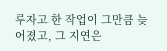루자고 한 작업이 그만큼 늦어졌고, 그 지연은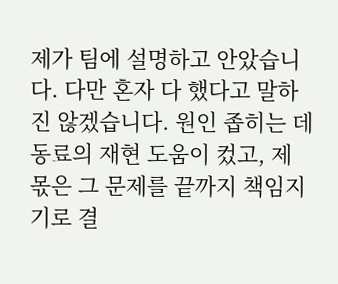제가 팀에 설명하고 안았습니다. 다만 혼자 다 했다고 말하진 않겠습니다. 원인 좁히는 데 동료의 재현 도움이 컸고, 제 몫은 그 문제를 끝까지 책임지기로 결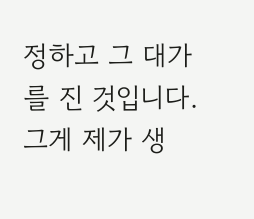정하고 그 대가를 진 것입니다. 그게 제가 생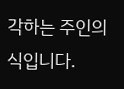각하는 주인의식입니다.